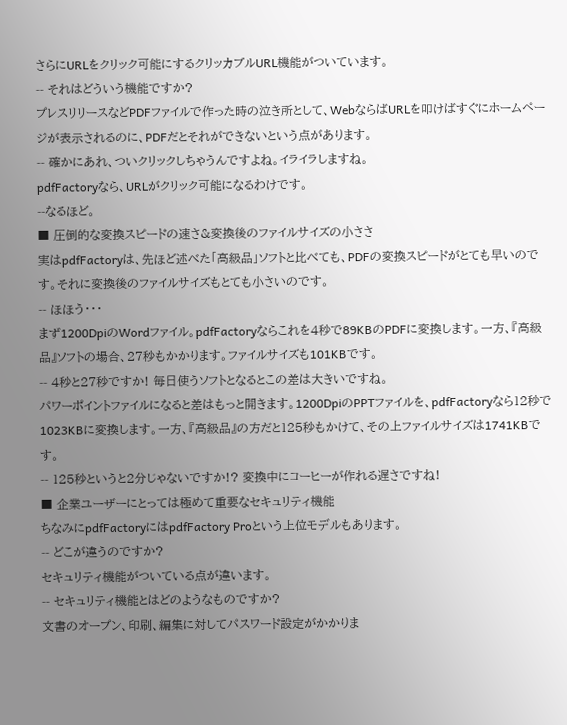さらにURLをクリック可能にするクリッカブルURL機能がついています。
-- それはどういう機能ですか?
プレスリリースなどPDFファイルで作った時の泣き所として、WebならばURLを叩けばすぐにホームページが表示されるのに、PDFだとそれができないという点があります。
-- 確かにあれ、ついクリックしちゃうんですよね。イライラしますね。
pdfFactoryなら、URLがクリック可能になるわけです。
--なるほど。
■ 圧倒的な変換スピードの速さ&変換後のファイルサイズの小ささ
実はpdfFactoryは、先ほど述べた「高級品」ソフトと比べても、PDFの変換スピードがとても早いのです。それに変換後のファイルサイズもとても小さいのです。
-- ほほう・・・
まず1200DpiのWordファイル。pdfFactoryならこれを4秒で89KBのPDFに変換します。一方、『高級品』ソフトの場合、27秒もかかります。ファイルサイズも101KBです。
-- 4秒と27秒ですか! 毎日使うソフトとなるとこの差は大きいですね。
パワーポイントファイルになると差はもっと開きます。1200DpiのPPTファイルを、pdfFactoryなら12秒で1023KBに変換します。一方、『高級品』の方だと125秒もかけて、その上ファイルサイズは1741KBです。
-- 125秒というと2分じゃないですか!? 変換中にコーヒーが作れる遅さですね!
■ 企業ユーザーにとっては極めて重要なセキュリティ機能
ちなみにpdfFactoryにはpdfFactory Proという上位モデルもあります。
-- どこが違うのですか?
セキュリティ機能がついている点が違います。
-- セキュリティ機能とはどのようなものですか?
文書のオープン、印刷、編集に対してパスワード設定がかかりま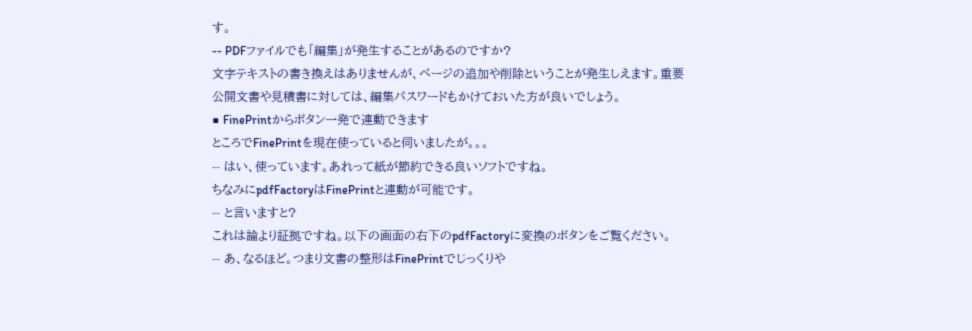す。
-- PDFファイルでも「編集」が発生することがあるのですか?
文字テキストの書き換えはありませんが、ページの追加や削除ということが発生しえます。重要公開文書や見積書に対しては、編集パスワードもかけておいた方が良いでしょう。
■ FinePrintからボタン一発で連動できます
ところでFinePrintを現在使っていると伺いましたが。。。
-- はい、使っています。あれって紙が節約できる良いソフトですね。
ちなみにpdfFactoryはFinePrintと連動が可能です。
-- と言いますと?
これは論より証拠ですね。以下の画面の右下のpdfFactoryに変換のボタンをご覧ください。
-- あ、なるほど。つまり文書の整形はFinePrintでじっくりや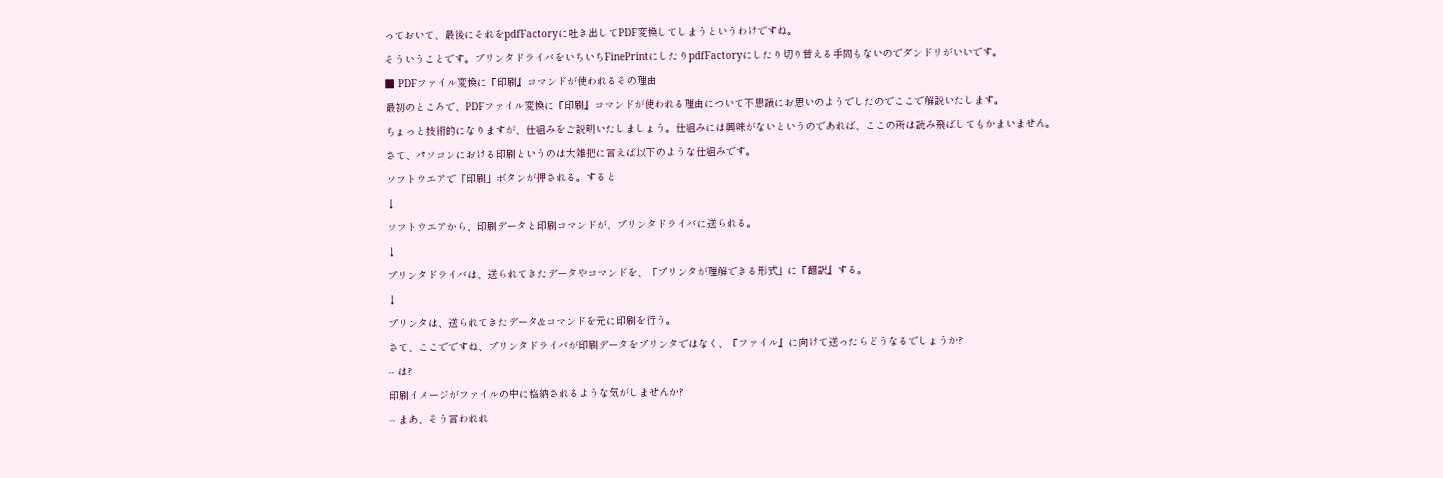っておいて、最後にそれをpdfFactoryに吐き出してPDF変換してしまうというわけですね。
そういうことです。プリンタドライバをいちいちFinePrintにしたりpdfFactoryにしたり切り替える手間もないのでダンドリがいいです。
■ PDFファイル変換に『印刷』コマンドが使われるその理由
最初のところで、PDFファイル変換に『印刷』コマンドが使われる理由について不思議にお思いのようでしたのでここで解説いたします。
ちょっと技術的になりますが、仕組みをご説明いたしましょう。仕組みには興味がないというのであれば、ここの所は読み飛ばしてもかまいません。
さて、パソコンにおける印刷というのは大雑把に言えば以下のような仕組みです。
ソフトウエアで「印刷」ボタンが押される。すると
↓
ソフトウエアから、印刷データと印刷コマンドが、プリンタドライバに送られる。
↓
プリンタドライバは、送られてきたデータやコマンドを、「プリンタが理解できる形式」に『翻訳』する。
↓
プリンタは、送られてきたデータ&コマンドを元に印刷を行う。
さて、ここでですね、プリンタドライバが印刷データをプリンタではなく、『ファイル』に向けて送ったらどうなるでしょうか?
-- は?
印刷イメージがファイルの中に格納されるような気がしませんか?
-- まあ、そう言われれ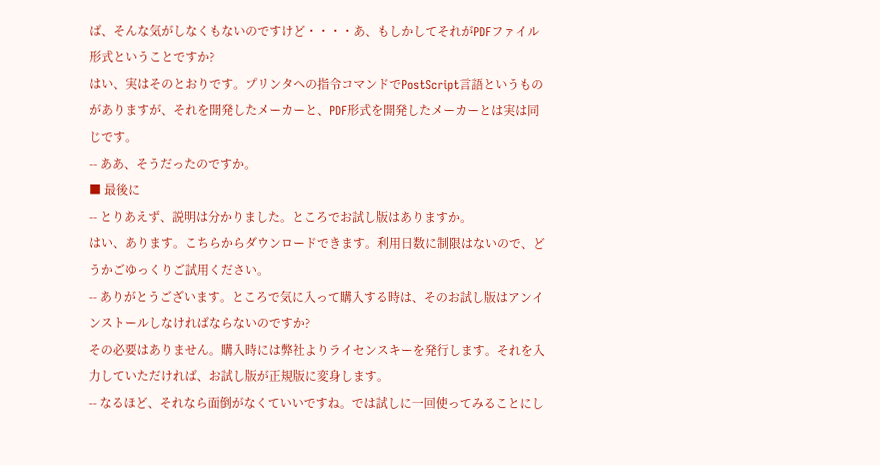ば、そんな気がしなくもないのですけど・・・・あ、もしかしてそれがPDFファイル形式ということですか?
はい、実はそのとおりです。プリンタへの指令コマンドでPostScript言語というものがありますが、それを開発したメーカーと、PDF形式を開発したメーカーとは実は同じです。
-- ああ、そうだったのですか。
■ 最後に
-- とりあえず、説明は分かりました。ところでお試し版はありますか。
はい、あります。こちらからダウンロードできます。利用日数に制限はないので、どうかごゆっくりご試用ください。
-- ありがとうございます。ところで気に入って購入する時は、そのお試し版はアンインストールしなければならないのですか?
その必要はありません。購入時には弊社よりライセンスキーを発行します。それを入力していただければ、お試し版が正規版に変身します。
-- なるほど、それなら面倒がなくていいですね。では試しに一回使ってみることにし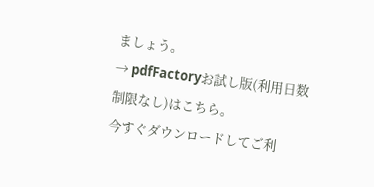ましょう。
→ pdfFactoryお試し版(利用日数制限なし)はこちら。
今すぐダウンロードしてご利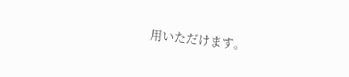用いただけます。